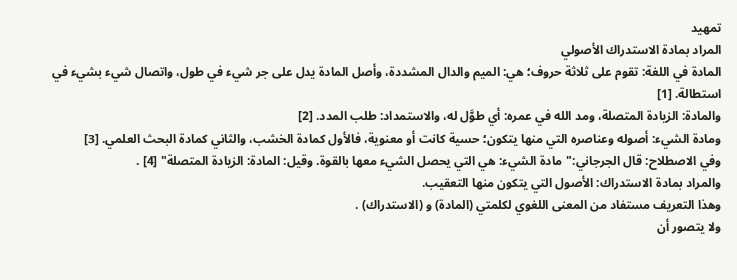تمهيد
المراد بمادة الاستدراك الأصولي
المادة في اللغة: تقوم على ثلاثة حروف؛ هي: الميم والدال المشددة، وأصل المادة يدل على جر شيء في طول، واتصال شيء بشيء في استطالة. [1]
والمادة: الزيادة المتصلة، ومد الله في عمره: أي طوَّل له، والاستمداد: طلب المدد. [2]
ومادة الشيء: أصوله وعناصره التي منها يتكون؛ حسية كانت أو معنوية، فالأول كمادة الخشب، والثاني كمادة البحث العلمي. [3]
وفي الاصطلاح: قال الجرجاني:"مادة الشيء: هي التي يحصل الشيء معها بالقوة. وقيل: المادة: الزيادة المتصلة" [4] .
والمراد بمادة الاستدراك: الأصول التي يتكون منها التعقيب.
وهذا التعريف مستفاد من المعنى اللغوي لكلمتي (المادة) و (الاستدراك) .
ولا يتصور أن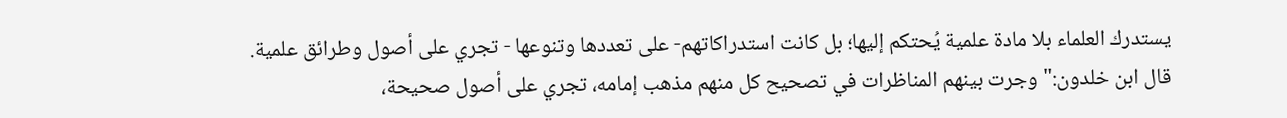يستدرك العلماء بلا مادة علمية يُحتكم إليها؛ بل كانت استدراكاتهم- على تعددها وتنوعها - تجري على أصول وطرائق علمية.
قال ابن خلدون:"وجرت بينهم المناظرات في تصحيح كل منهم مذهب إمامه، تجري على أصول صحيحة،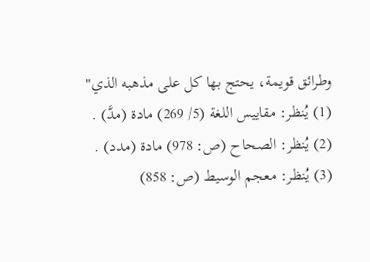وطرائق قويمة، يحتج بها كل على مذهبه الذي"
(1) يُنظر: مقاييس اللغة (5/ 269) مادة (مدَّ) .
(2) يُنظر: الصحاح (ص: 978) مادة (مدد) .
(3) يُنظر: معجم الوسيط (ص: 858)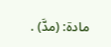مادة: (مدَّ) .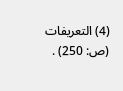(4) التعريفات (ص: 250) .